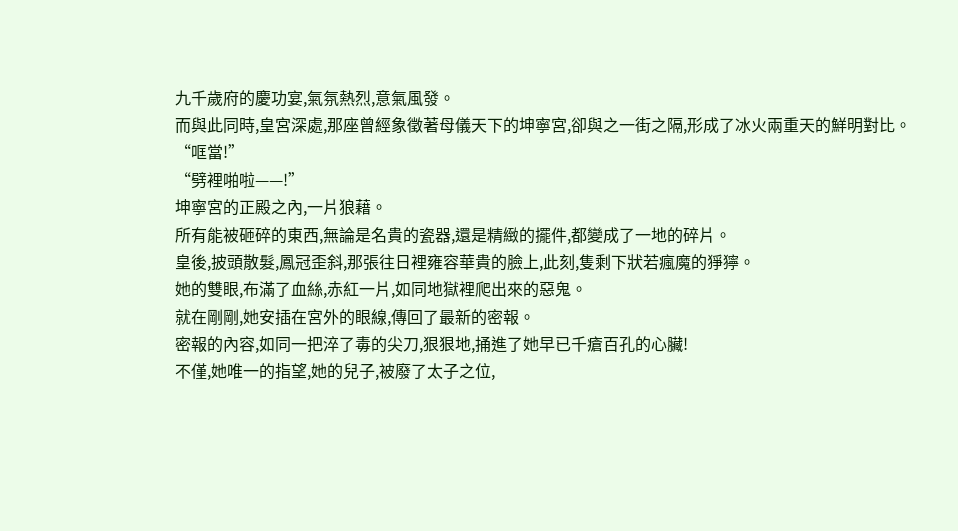九千歲府的慶功宴,氣氛熱烈,意氣風發。
而與此同時,皇宮深處,那座曾經象徵著母儀天下的坤寧宮,卻與之一街之隔,形成了冰火兩重天的鮮明對比。
“哐當!”
“劈裡啪啦——!”
坤寧宮的正殿之內,一片狼藉。
所有能被砸碎的東西,無論是名貴的瓷器,還是精緻的擺件,都變成了一地的碎片。
皇後,披頭散髮,鳳冠歪斜,那張往日裡雍容華貴的臉上,此刻,隻剩下狀若瘋魔的猙獰。
她的雙眼,布滿了血絲,赤紅一片,如同地獄裡爬出來的惡鬼。
就在剛剛,她安插在宮外的眼線,傳回了最新的密報。
密報的內容,如同一把淬了毒的尖刀,狠狠地,捅進了她早已千瘡百孔的心臟!
不僅,她唯一的指望,她的兒子,被廢了太子之位,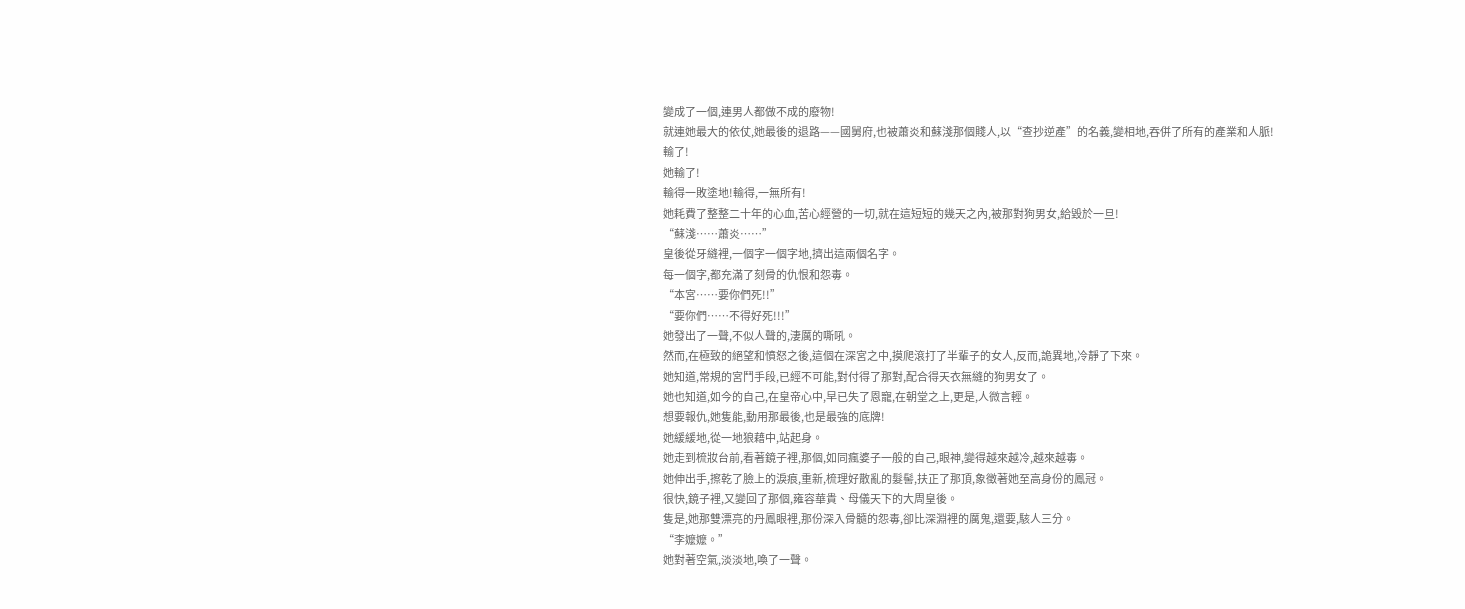變成了一個,連男人都做不成的廢物!
就連她最大的依仗,她最後的退路——國舅府,也被蕭炎和蘇淺那個賤人,以“查抄逆產”的名義,變相地,吞併了所有的產業和人脈!
輸了!
她輸了!
輸得一敗塗地!輸得,一無所有!
她耗費了整整二十年的心血,苦心經營的一切,就在這短短的幾天之內,被那對狗男女,給毀於一旦!
“蘇淺……蕭炎……”
皇後從牙縫裡,一個字一個字地,擠出這兩個名字。
每一個字,都充滿了刻骨的仇恨和怨毒。
“本宮……要你們死!!”
“要你們……不得好死!!!”
她發出了一聲,不似人聲的,淒厲的嘶吼。
然而,在極致的絕望和憤怒之後,這個在深宮之中,摸爬滾打了半輩子的女人,反而,詭異地,冷靜了下來。
她知道,常規的宮鬥手段,已經不可能,對付得了那對,配合得天衣無縫的狗男女了。
她也知道,如今的自己,在皇帝心中,早已失了恩寵,在朝堂之上,更是,人微言輕。
想要報仇,她隻能,動用那最後,也是最強的底牌!
她緩緩地,從一地狼藉中,站起身。
她走到梳妝台前,看著鏡子裡,那個,如同瘋婆子一般的自己,眼神,變得越來越冷,越來越毒。
她伸出手,擦乾了臉上的淚痕,重新,梳理好散亂的髮髻,扶正了那頂,象徵著她至高身份的鳳冠。
很快,鏡子裡,又變回了那個,雍容華貴、母儀天下的大周皇後。
隻是,她那雙漂亮的丹鳳眼裡,那份深入骨髓的怨毒,卻比深淵裡的厲鬼,還要,駭人三分。
“李嬤嬤。”
她對著空氣,淡淡地,喚了一聲。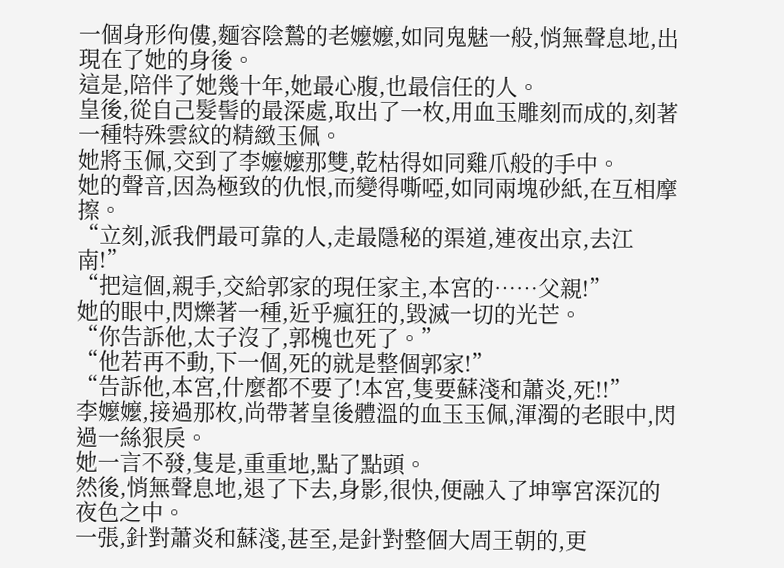一個身形佝僂,麵容陰鷙的老嬤嬤,如同鬼魅一般,悄無聲息地,出現在了她的身後。
這是,陪伴了她幾十年,她最心腹,也最信任的人。
皇後,從自己髮髻的最深處,取出了一枚,用血玉雕刻而成的,刻著一種特殊雲紋的精緻玉佩。
她將玉佩,交到了李嬤嬤那雙,乾枯得如同雞爪般的手中。
她的聲音,因為極致的仇恨,而變得嘶啞,如同兩塊砂紙,在互相摩擦。
“立刻,派我們最可靠的人,走最隱秘的渠道,連夜出京,去江南!”
“把這個,親手,交給郭家的現任家主,本宮的……父親!”
她的眼中,閃爍著一種,近乎瘋狂的,毀滅一切的光芒。
“你告訴他,太子沒了,郭槐也死了。”
“他若再不動,下一個,死的就是整個郭家!”
“告訴他,本宮,什麼都不要了!本宮,隻要蘇淺和蕭炎,死!!”
李嬤嬤,接過那枚,尚帶著皇後體溫的血玉玉佩,渾濁的老眼中,閃過一絲狠戾。
她一言不發,隻是,重重地,點了點頭。
然後,悄無聲息地,退了下去,身影,很快,便融入了坤寧宮深沉的夜色之中。
一張,針對蕭炎和蘇淺,甚至,是針對整個大周王朝的,更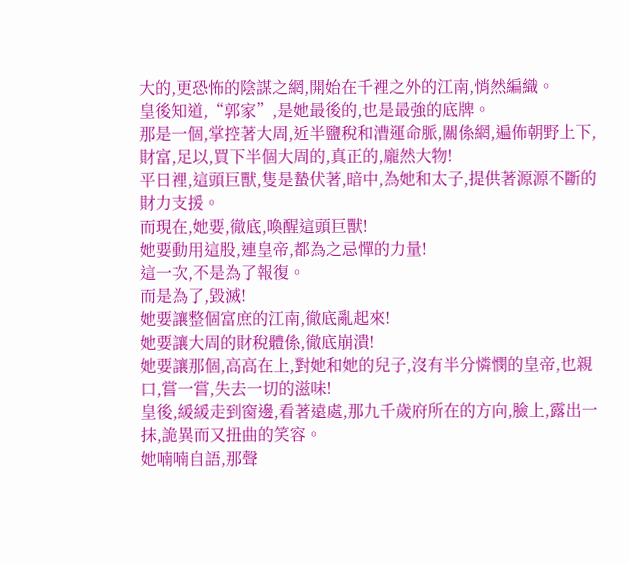大的,更恐怖的陰謀之網,開始在千裡之外的江南,悄然編織。
皇後知道,“郭家”,是她最後的,也是最強的底牌。
那是一個,掌控著大周,近半鹽稅和漕運命脈,關係網,遍佈朝野上下,財富,足以,買下半個大周的,真正的,龐然大物!
平日裡,這頭巨獸,隻是蟄伏著,暗中,為她和太子,提供著源源不斷的財力支援。
而現在,她要,徹底,喚醒這頭巨獸!
她要動用這股,連皇帝,都為之忌憚的力量!
這一次,不是為了報復。
而是為了,毀滅!
她要讓整個富庶的江南,徹底亂起來!
她要讓大周的財稅體係,徹底崩潰!
她要讓那個,高高在上,對她和她的兒子,沒有半分憐憫的皇帝,也親口,嘗一嘗,失去一切的滋味!
皇後,緩緩走到窗邊,看著遠處,那九千歲府所在的方向,臉上,露出一抹,詭異而又扭曲的笑容。
她喃喃自語,那聲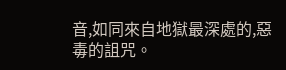音,如同來自地獄最深處的,惡毒的詛咒。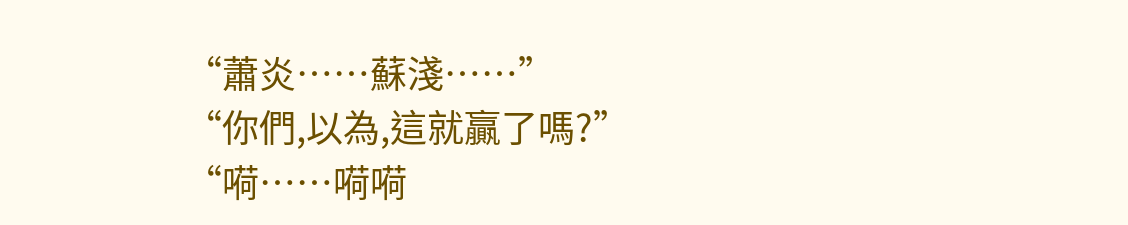“蕭炎……蘇淺……”
“你們,以為,這就贏了嗎?”
“嗬……嗬嗬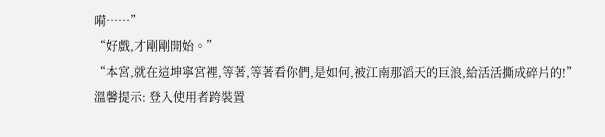嗬……”
“好戲,才剛剛開始。”
“本宮,就在這坤寧宮裡,等著,等著看你們,是如何,被江南那滔天的巨浪,給活活撕成碎片的!”
溫馨提示: 登入使用者跨裝置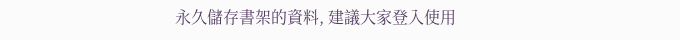永久儲存書架的資料, 建議大家登入使用